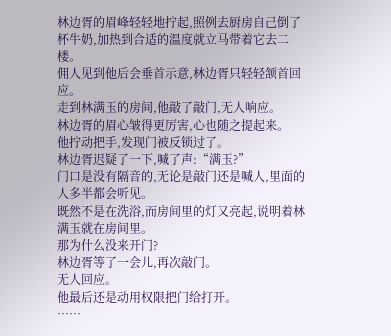林边胥的眉峰轻轻地拧起,照例去厨房自己倒了杯牛奶,加热到合适的温度就立马带着它去二楼。
佣人见到他后会垂首示意,林边胥只轻轻颔首回应。
走到林满玉的房间,他敲了敲门,无人响应。
林边胥的眉心皱得更厉害,心也随之提起来。
他拧动把手,发现门被反锁过了。
林边胥迟疑了一下,喊了声:“满玉?”
门口是没有隔音的,无论是敲门还是喊人,里面的人多半都会听见。
既然不是在洗浴,而房间里的灯又亮起,说明着林满玉就在房间里。
那为什么没来开门?
林边胥等了一会儿,再次敲门。
无人回应。
他最后还是动用权限把门给打开。
……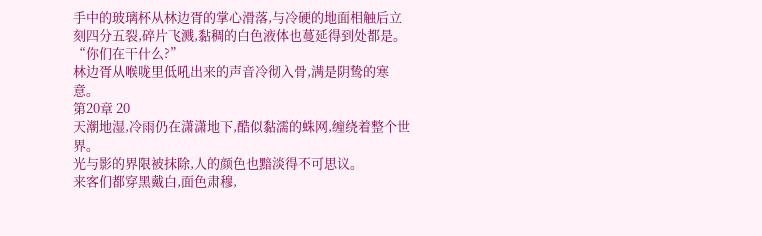手中的玻璃杯从林边胥的掌心滑落,与冷硬的地面相触后立刻四分五裂,碎片飞溅,黏稠的白色液体也蔓延得到处都是。
“你们在干什么?”
林边胥从喉咙里低吼出来的声音冷彻入骨,满是阴鸷的寒意。
第20章 20
天潮地湿,冷雨仍在潇潇地下,酷似黏濡的蛛网,缠绕着整个世界。
光与影的界限被抹除,人的颜色也黯淡得不可思议。
来客们都穿黑戴白,面色肃穆,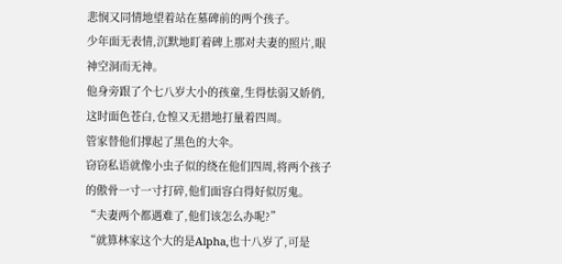悲悯又同情地望着站在墓碑前的两个孩子。
少年面无表情,沉默地盯着碑上那对夫妻的照片,眼神空洞而无神。
他身旁跟了个七八岁大小的孩童,生得怯弱又娇俏,这时面色苍白,仓惶又无措地打量着四周。
管家替他们撑起了黑色的大伞。
窃窃私语就像小虫子似的绕在他们四周,将两个孩子的傲骨一寸一寸打碎,他们面容白得好似厉鬼。
“夫妻两个都遇难了,他们该怎么办呢?”
“就算林家这个大的是Alpha,也十八岁了,可是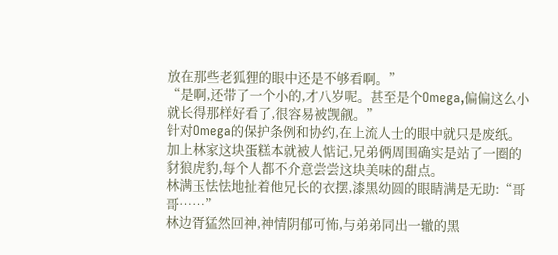放在那些老狐狸的眼中还是不够看啊。”
“是啊,还带了一个小的,才八岁呢。甚至是个Omega,偏偏这么小就长得那样好看了,很容易被觊觎。”
针对Omega的保护条例和协约,在上流人士的眼中就只是废纸。
加上林家这块蛋糕本就被人惦记,兄弟俩周围确实是站了一圈的豺狼虎豹,每个人都不介意尝尝这块美味的甜点。
林满玉怯怯地扯着他兄长的衣摆,漆黑幼圆的眼睛满是无助:“哥哥……”
林边胥猛然回神,神情阴郁可怖,与弟弟同出一辙的黑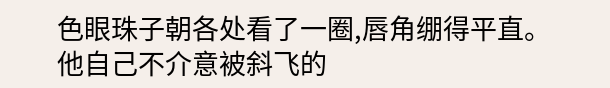色眼珠子朝各处看了一圈,唇角绷得平直。
他自己不介意被斜飞的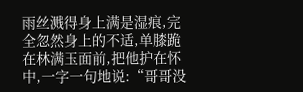雨丝溅得身上满是湿痕,完全忽然身上的不适,单膝跪在林满玉面前,把他护在怀中,一字一句地说:“哥哥没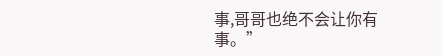事,哥哥也绝不会让你有事。”